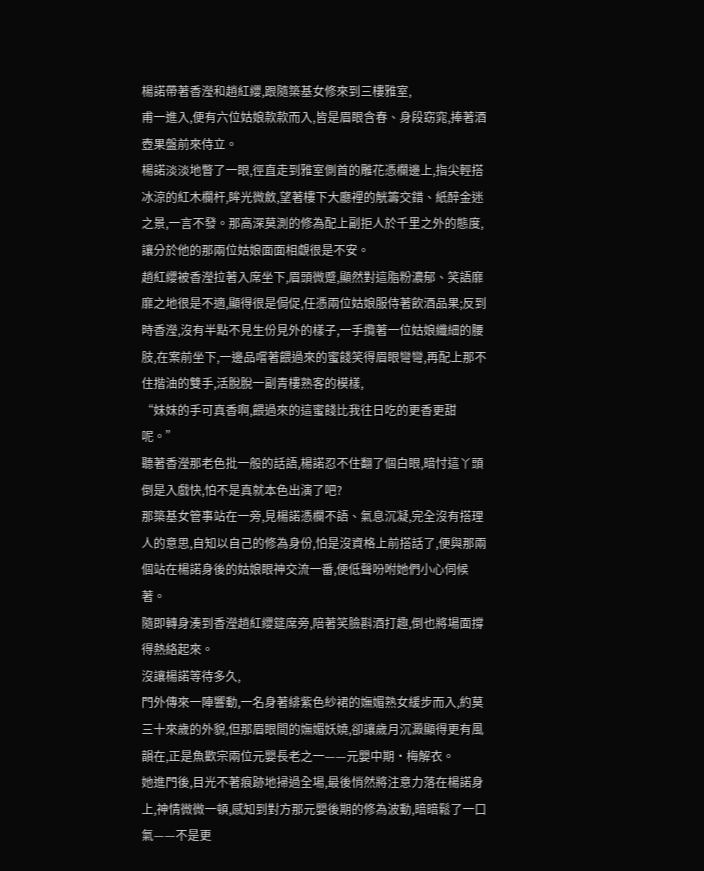楊諾帶著香瀅和趙紅纓,跟隨築基女修來到三樓雅室,
甫一進入,便有六位姑娘款款而入,皆是眉眼含春、身段窈窕,捧著酒壺果盤前來侍立。
楊諾淡淡地瞥了一眼,徑直走到雅室側首的雕花憑欄邊上,指尖輕搭冰涼的紅木欄杆,眸光微斂,望著樓下大廳裡的觥籌交錯、紙醉金迷之景,一言不發。那高深莫測的修為配上副拒人於千里之外的態度,讓分於他的那兩位姑娘面面相覷很是不安。
趙紅纓被香瀅拉著入席坐下,眉頭微蹙,顯然對這脂粉濃郁、笑語靡靡之地很是不適,顯得很是侷促,任憑兩位姑娘服侍著飲酒品果;反到時香瀅,沒有半點不見生份見外的樣子,一手攬著一位姑娘纖細的腰肢,在案前坐下,一邊品嚐著餵過來的蜜餞笑得眉眼彎彎,再配上那不住揩油的雙手,活脫脫一副青樓熟客的模樣,
“妹妹的手可真香啊,餵過來的這蜜餞比我往日吃的更香更甜呢。”
聽著香瀅那老色批一般的話語,楊諾忍不住翻了個白眼,暗忖這丫頭倒是入戲快,怕不是真就本色出演了吧?
那築基女管事站在一旁,見楊諾憑欄不語、氣息沉凝,完全沒有搭理人的意思,自知以自己的修為身份,怕是沒資格上前搭話了,便與那兩個站在楊諾身後的姑娘眼神交流一番,便低聲吩咐她們小心伺候著。
隨即轉身湊到香瀅趙紅纓筵席旁,陪著笑臉斟酒打趣,倒也將場面撐得熱絡起來。
沒讓楊諾等待多久,
門外傳來一陣響動,一名身著緋紫色紗裙的嫵媚熟女緩步而入,約莫三十來歲的外貌,但那眉眼間的嫵媚妖嬈,卻讓歲月沉澱顯得更有風韻在,正是魚歡宗兩位元嬰長老之一——元嬰中期·梅解衣。
她進門後,目光不著痕跡地掃過全場,最後悄然將注意力落在楊諾身上,神情微微一頓,感知到對方那元嬰後期的修為波動,暗暗鬆了一口氣——不是更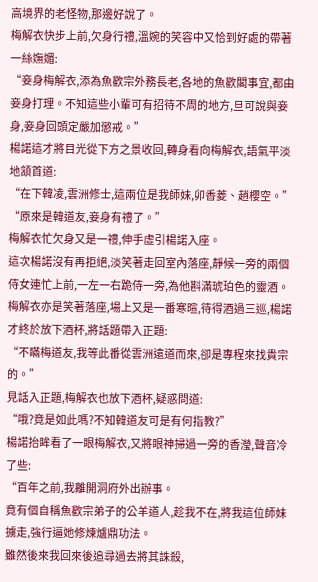高境界的老怪物,那邊好說了。
梅解衣快步上前,欠身行禮,溫婉的笑容中又恰到好處的帶著一絲嫵媚:
“妾身梅解衣,添為魚歡宗外務長老,各地的魚歡閣事宜,都由妾身打理。不知這些小輩可有招待不周的地方,旦可說與妾身,妾身回頭定嚴加懲戒。”
楊諾這才將目光從下方之景收回,轉身看向梅解衣,語氣平淡地頷首道:
“在下韓凌,雲洲修士,這兩位是我師妹,卯香菱、趙櫻空。”
“原來是韓道友,妾身有禮了。”
梅解衣忙欠身又是一禮,伸手虛引楊諾入座。
這次楊諾沒有再拒絕,淡笑著走回室內落座,靜候一旁的兩個侍女連忙上前,一左一右跪侍一旁,為他斟滿琥珀色的靈酒。
梅解衣亦是笑著落座,場上又是一番寒暄,待得酒過三巡,楊諾才終於放下酒杯,將話題帶入正題:
“不瞞梅道友,我等此番從雲洲遠道而來,卻是專程來找貴宗的。”
見話入正題,梅解衣也放下酒杯,疑惑問道:
“哦?竟是如此嗎?不知韓道友可是有何指教?”
楊諾抬眸看了一眼梅解衣,又將眼神掃過一旁的香瀅,聲音冷了些:
“百年之前,我離開洞府外出辦事。
竟有個自稱魚歡宗弟子的公羊道人,趁我不在,將我這位師妹擄走,強行逼她修煉爐鼎功法。
雖然後來我回來後追尋過去將其誅殺,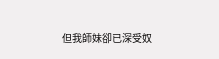但我師妹卻已深受奴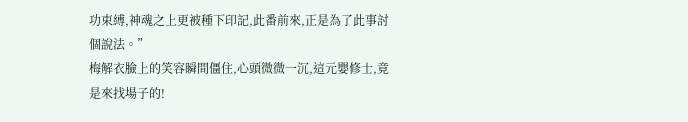功束縛,神魂之上更被種下印記,此番前來,正是為了此事討個說法。”
梅解衣臉上的笑容瞬間僵住,心頭微微一沉,這元嬰修士,竟是來找場子的!